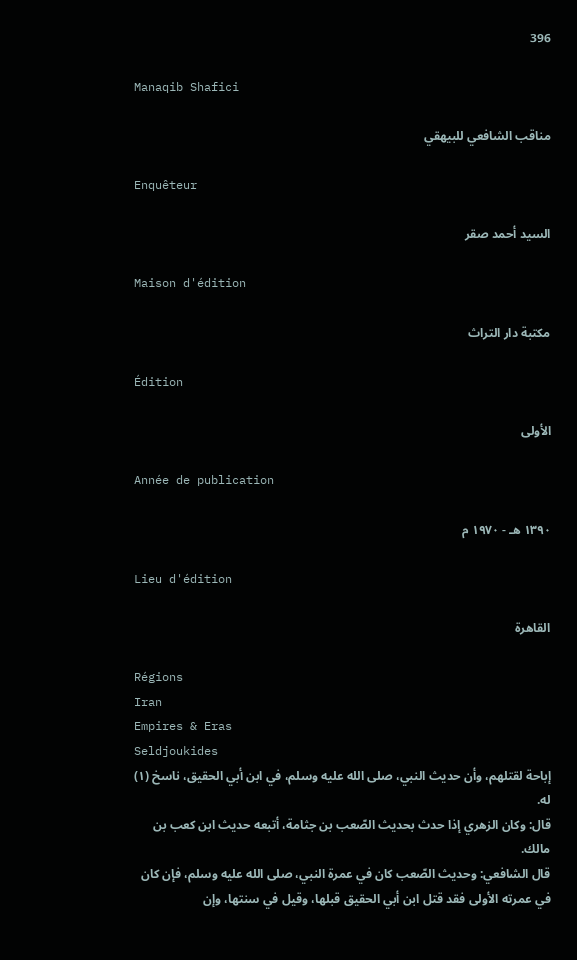396

Manaqib Shafici

مناقب الشافعي للبيهقي

Enquêteur

السيد أحمد صقر

Maison d'édition

مكتبة دار التراث

Édition

الأولى

Année de publication

١٣٩٠ هـ - ١٩٧٠ م

Lieu d'édition

القاهرة

Régions
Iran
Empires & Eras
Seldjoukides
إباحة لقتلهم، وأن حديث النبي، صلى الله عليه وسلم، في ابن أبي الحقيق، ناسخ (١) له.
قال: وكان الزهري إذا حدث بحديث الصّعب بن جثامة، أتبعه حديث ابن كعب بن مالك.
قال الشافعي: وحديث الصّعب كان في عمرة النبي، صلى الله عليه وسلم، فإن كان في عمرته الأولى فقد قتل ابن أبي الحقيق قبلها، وقيل في سنتها، وإن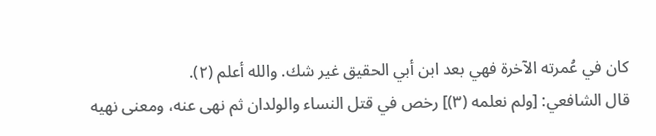كان في عُمرته الآخرة فهي بعد ابن أبي الحقيق غير شك. والله أعلم (٢).
قال الشافعي: [ولم نعلمه (٣)] رخص في قتل النساء والولدان ثم نهى عنه، ومعنى نهيه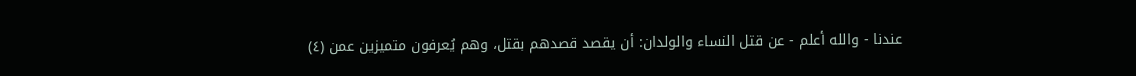عندنا - والله أعلم - عن قتل النساء والولدان: أن يقصد قصدهم بقتل، وهم يُعرفون متميزين عمن (٤)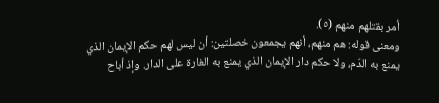أمر بقتلهم منهم (٥).
ومعنى قوله: هم منهم، أنهم يجمعون خصلتين: أن ليس لهم حكم الإيمان الذي يمنع به الدّم، ولا حكم دار الإيمان الذي يمنع به الغارة على الدار. وإذ أباح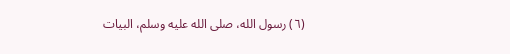(٦) رسول الله، صلى الله عليه وسلم، البيات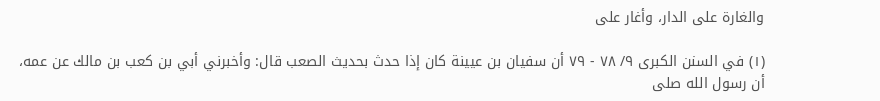والغارة على الدار، وأغار على

(١) في السنن الكبرى ٩/ ٧٨ - ٧٩ أن سفيان بن عيينة كان إذا حدث بحديث الصعب قال: وأخبرني أبي بن كعب بن مالك عن عمه، أن رسول الله صلى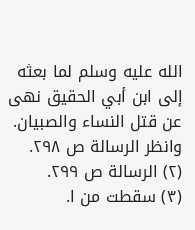الله عليه وسلم لما بعثه إلى ابن أبي الحقيق نهى عن قتل النساء والصبيان.
وانظر الرسالة ص ٢٩٨.
(٢) الرسالة ص ٢٩٩.
(٣) سقطت من ا.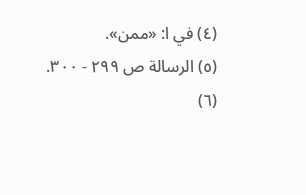(٤) في ا: «ممن».
(٥) الرسالة ص ٢٩٩ - ٣٠٠.
(٦)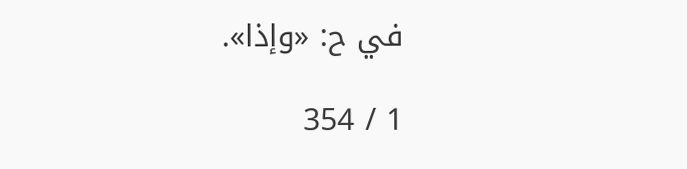في ح: «وإذا».

1 / 354